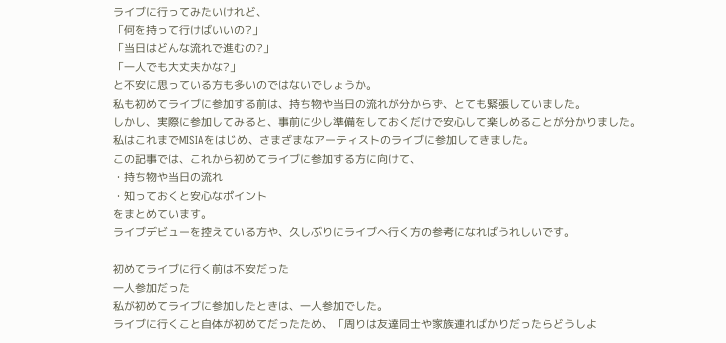ライブに行ってみたいけれど、
「何を持って行けばいいの?」
「当日はどんな流れで進むの?」
「一人でも大丈夫かな?」
と不安に思っている方も多いのではないでしょうか。
私も初めてライブに参加する前は、持ち物や当日の流れが分からず、とても緊張していました。
しかし、実際に参加してみると、事前に少し準備をしておくだけで安心して楽しめることが分かりました。
私はこれまでMISIAをはじめ、さまざまなアーティストのライブに参加してきました。
この記事では、これから初めてライブに参加する方に向けて、
・持ち物や当日の流れ
・知っておくと安心なポイント
をまとめています。
ライブデビューを控えている方や、久しぶりにライブへ行く方の参考になればうれしいです。

初めてライブに行く前は不安だった
一人参加だった
私が初めてライブに参加したときは、一人参加でした。
ライブに行くこと自体が初めてだったため、「周りは友達同士や家族連ればかりだったらどうしよ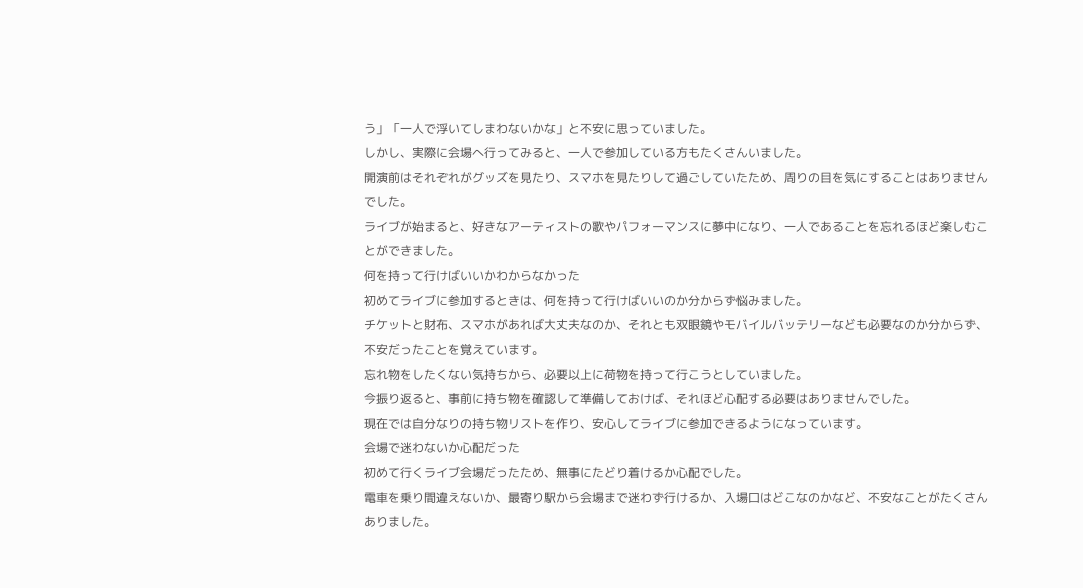う」「一人で浮いてしまわないかな」と不安に思っていました。
しかし、実際に会場へ行ってみると、一人で参加している方もたくさんいました。
開演前はそれぞれがグッズを見たり、スマホを見たりして過ごしていたため、周りの目を気にすることはありませんでした。
ライブが始まると、好きなアーティストの歌やパフォーマンスに夢中になり、一人であることを忘れるほど楽しむことができました。
何を持って行けばいいかわからなかった
初めてライブに参加するときは、何を持って行けばいいのか分からず悩みました。
チケットと財布、スマホがあれば大丈夫なのか、それとも双眼鏡やモバイルバッテリーなども必要なのか分からず、不安だったことを覚えています。
忘れ物をしたくない気持ちから、必要以上に荷物を持って行こうとしていました。
今振り返ると、事前に持ち物を確認して準備しておけば、それほど心配する必要はありませんでした。
現在では自分なりの持ち物リストを作り、安心してライブに参加できるようになっています。
会場で迷わないか心配だった
初めて行くライブ会場だったため、無事にたどり着けるか心配でした。
電車を乗り間違えないか、最寄り駅から会場まで迷わず行けるか、入場口はどこなのかなど、不安なことがたくさんありました。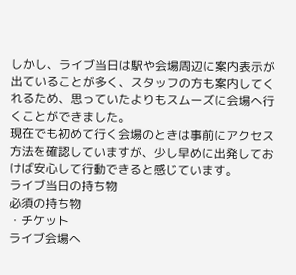しかし、ライブ当日は駅や会場周辺に案内表示が出ていることが多く、スタッフの方も案内してくれるため、思っていたよりもスムーズに会場へ行くことができました。
現在でも初めて行く会場のときは事前にアクセス方法を確認していますが、少し早めに出発しておけば安心して行動できると感じています。
ライブ当日の持ち物
必須の持ち物
・チケット
ライブ会場へ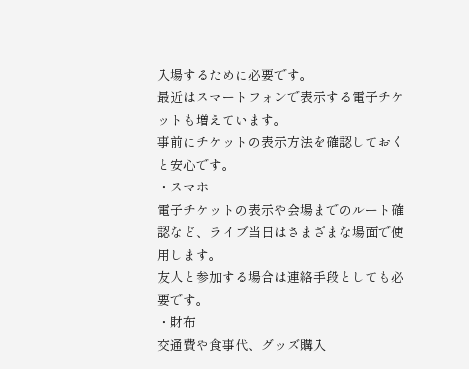入場するために必要です。
最近はスマートフォンで表示する電子チケットも増えています。
事前にチケットの表示方法を確認しておくと安心です。
・スマホ
電子チケットの表示や会場までのルート確認など、ライブ当日はさまざまな場面で使用します。
友人と参加する場合は連絡手段としても必要です。
・財布
交通費や食事代、グッズ購入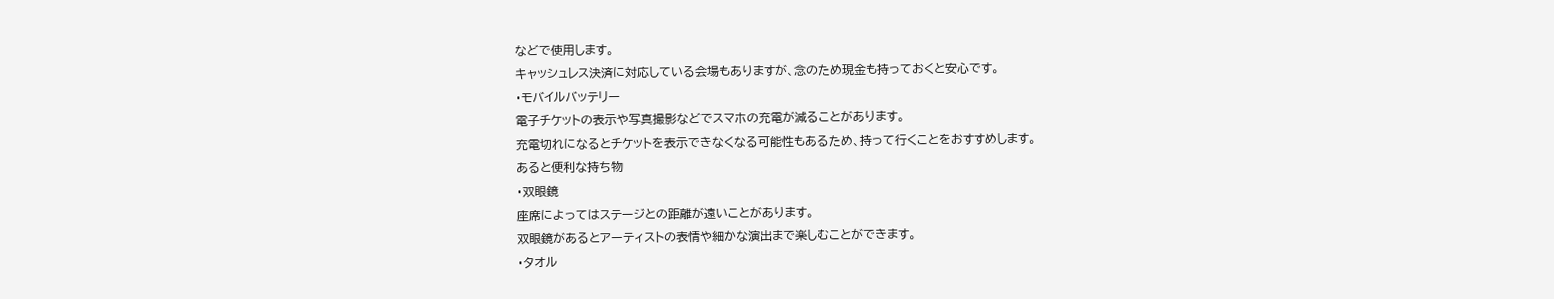などで使用します。
キャッシュレス決済に対応している会場もありますが、念のため現金も持っておくと安心です。
・モバイルバッテリー
電子チケットの表示や写真撮影などでスマホの充電が減ることがあります。
充電切れになるとチケットを表示できなくなる可能性もあるため、持って行くことをおすすめします。
あると便利な持ち物
・双眼鏡
座席によってはステージとの距離が遠いことがあります。
双眼鏡があるとアーティストの表情や細かな演出まで楽しむことができます。
・タオル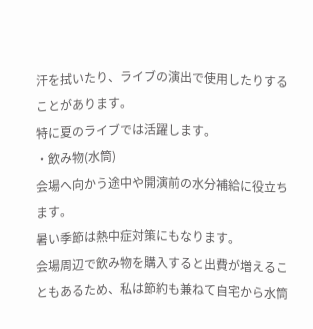汗を拭いたり、ライブの演出で使用したりすることがあります。
特に夏のライブでは活躍します。
・飲み物(水筒)
会場へ向かう途中や開演前の水分補給に役立ちます。
暑い季節は熱中症対策にもなります。
会場周辺で飲み物を購入すると出費が増えることもあるため、私は節約も兼ねて自宅から水筒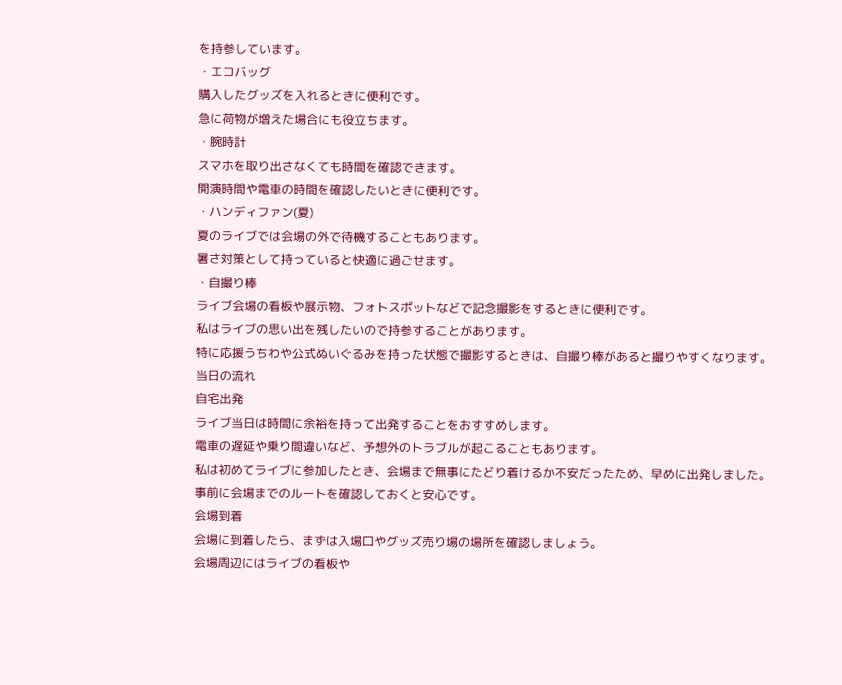を持参しています。
・エコバッグ
購入したグッズを入れるときに便利です。
急に荷物が増えた場合にも役立ちます。
・腕時計
スマホを取り出さなくても時間を確認できます。
開演時間や電車の時間を確認したいときに便利です。
・ハンディファン(夏)
夏のライブでは会場の外で待機することもあります。
暑さ対策として持っていると快適に過ごせます。
・自撮り棒
ライブ会場の看板や展示物、フォトスポットなどで記念撮影をするときに便利です。
私はライブの思い出を残したいので持参することがあります。
特に応援うちわや公式ぬいぐるみを持った状態で撮影するときは、自撮り棒があると撮りやすくなります。
当日の流れ
自宅出発
ライブ当日は時間に余裕を持って出発することをおすすめします。
電車の遅延や乗り間違いなど、予想外のトラブルが起こることもあります。
私は初めてライブに参加したとき、会場まで無事にたどり着けるか不安だったため、早めに出発しました。
事前に会場までのルートを確認しておくと安心です。
会場到着
会場に到着したら、まずは入場口やグッズ売り場の場所を確認しましょう。
会場周辺にはライブの看板や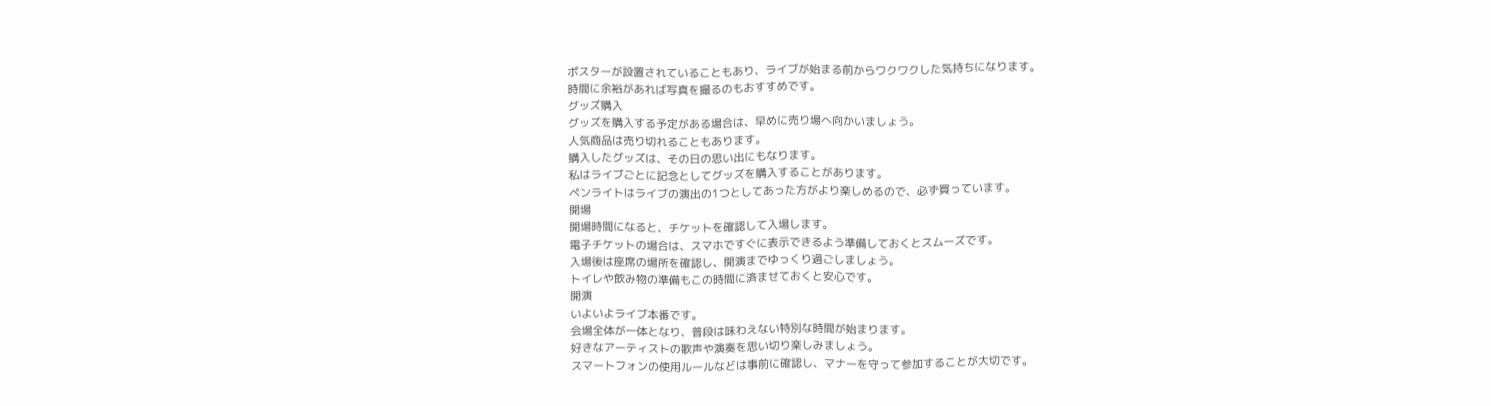ポスターが設置されていることもあり、ライブが始まる前からワクワクした気持ちになります。
時間に余裕があれば写真を撮るのもおすすめです。
グッズ購入
グッズを購入する予定がある場合は、早めに売り場へ向かいましょう。
人気商品は売り切れることもあります。
購入したグッズは、その日の思い出にもなります。
私はライブごとに記念としてグッズを購入することがあります。
ペンライトはライブの演出の1つとしてあった方がより楽しめるので、必ず買っています。
開場
開場時間になると、チケットを確認して入場します。
電子チケットの場合は、スマホですぐに表示できるよう準備しておくとスムーズです。
入場後は座席の場所を確認し、開演までゆっくり過ごしましょう。
トイレや飲み物の準備もこの時間に済ませておくと安心です。
開演
いよいよライブ本番です。
会場全体が一体となり、普段は味わえない特別な時間が始まります。
好きなアーティストの歌声や演奏を思い切り楽しみましょう。
スマートフォンの使用ルールなどは事前に確認し、マナーを守って参加することが大切です。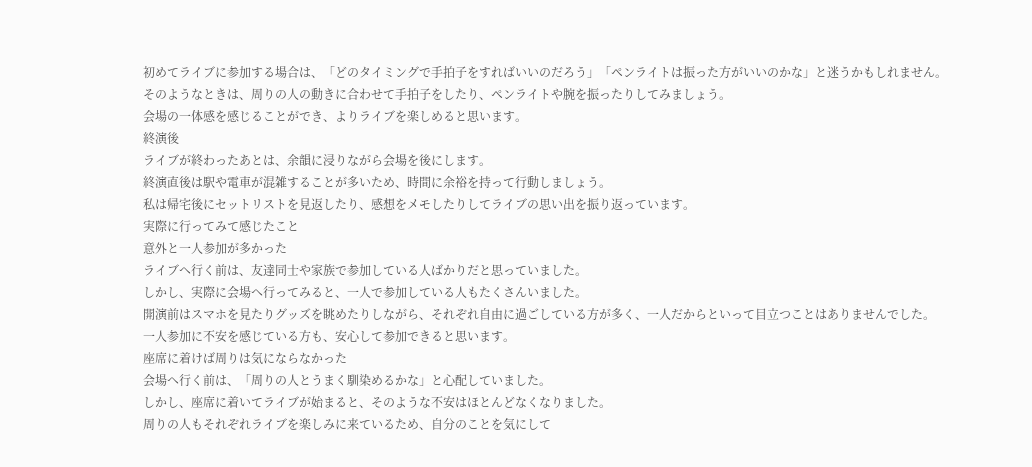初めてライブに参加する場合は、「どのタイミングで手拍子をすればいいのだろう」「ペンライトは振った方がいいのかな」と迷うかもしれません。
そのようなときは、周りの人の動きに合わせて手拍子をしたり、ペンライトや腕を振ったりしてみましょう。
会場の一体感を感じることができ、よりライブを楽しめると思います。
終演後
ライブが終わったあとは、余韻に浸りながら会場を後にします。
終演直後は駅や電車が混雑することが多いため、時間に余裕を持って行動しましょう。
私は帰宅後にセットリストを見返したり、感想をメモしたりしてライブの思い出を振り返っています。
実際に行ってみて感じたこと
意外と一人参加が多かった
ライブへ行く前は、友達同士や家族で参加している人ばかりだと思っていました。
しかし、実際に会場へ行ってみると、一人で参加している人もたくさんいました。
開演前はスマホを見たりグッズを眺めたりしながら、それぞれ自由に過ごしている方が多く、一人だからといって目立つことはありませんでした。
一人参加に不安を感じている方も、安心して参加できると思います。
座席に着けば周りは気にならなかった
会場へ行く前は、「周りの人とうまく馴染めるかな」と心配していました。
しかし、座席に着いてライブが始まると、そのような不安はほとんどなくなりました。
周りの人もそれぞれライブを楽しみに来ているため、自分のことを気にして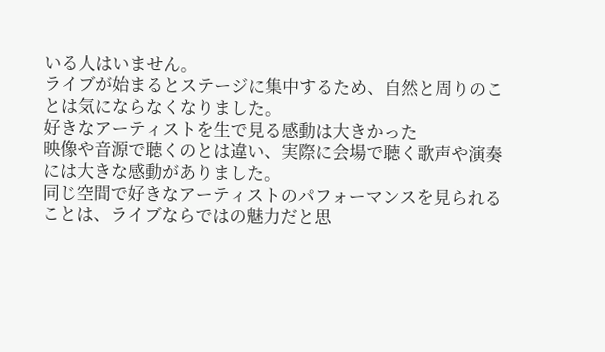いる人はいません。
ライブが始まるとステージに集中するため、自然と周りのことは気にならなくなりました。
好きなアーティストを生で見る感動は大きかった
映像や音源で聴くのとは違い、実際に会場で聴く歌声や演奏には大きな感動がありました。
同じ空間で好きなアーティストのパフォーマンスを見られることは、ライブならではの魅力だと思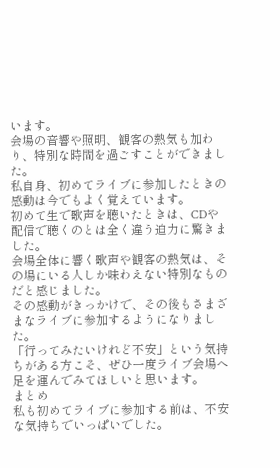います。
会場の音響や照明、観客の熱気も加わり、特別な時間を過ごすことができました。
私自身、初めてライブに参加したときの感動は今でもよく覚えています。
初めて生で歌声を聴いたときは、CDや配信で聴くのとは全く違う迫力に驚きました。
会場全体に響く歌声や観客の熱気は、その場にいる人しか味わえない特別なものだと感じました。
その感動がきっかけで、その後もさまざまなライブに参加するようになりました。
「行ってみたいけれど不安」という気持ちがある方こそ、ぜひ一度ライブ会場へ足を運んでみてほしいと思います。
まとめ
私も初めてライブに参加する前は、不安な気持ちでいっぱいでした。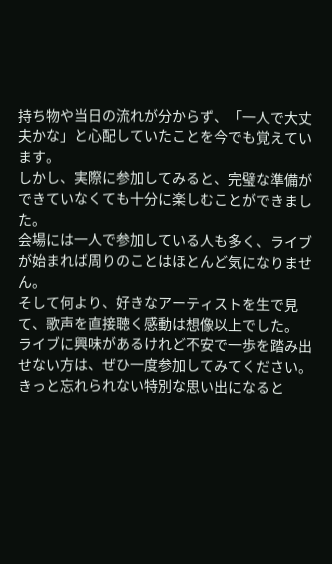持ち物や当日の流れが分からず、「一人で大丈夫かな」と心配していたことを今でも覚えています。
しかし、実際に参加してみると、完璧な準備ができていなくても十分に楽しむことができました。
会場には一人で参加している人も多く、ライブが始まれば周りのことはほとんど気になりません。
そして何より、好きなアーティストを生で見て、歌声を直接聴く感動は想像以上でした。
ライブに興味があるけれど不安で一歩を踏み出せない方は、ぜひ一度参加してみてください。
きっと忘れられない特別な思い出になると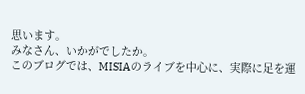思います。
みなさん、いかがでしたか。
このブログでは、MISIAのライブを中心に、実際に足を運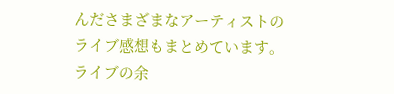んださまざまなアーティストのライブ感想もまとめています。
ライブの余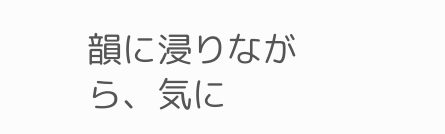韻に浸りながら、気に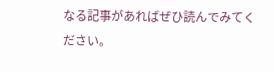なる記事があればぜひ読んでみてください。